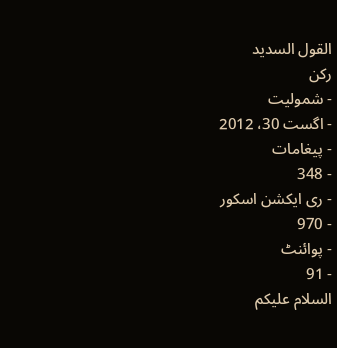القول السدید
رکن
- شمولیت
- اگست 30، 2012
- پیغامات
- 348
- ری ایکشن اسکور
- 970
- پوائنٹ
- 91
السلام علیکم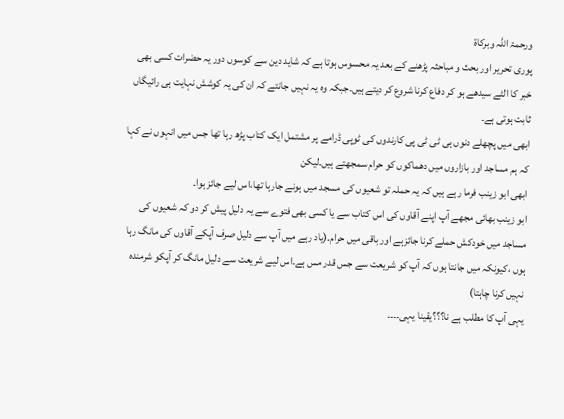ورحمۃ اللہ وبرکاۃ
پوری تحریر اور بحث و مباحثہ پڑھنے کے بعد یہ محسوس ہوتا ہے کہ شاید دین سے کوسوں دور یہ حضرات کسی بھی خبر کا الٹے سیدھے ہو کر دفاع کرنا شروع کر دیتے ہیں۔جبکہ وہ یہ نہیں جانتے کہ ان کی یہ کوشش نہایت ہی رائیگاں ثابت ہوتی ہے۔
ابھی میں پچھلے دنوں ہی ٹی ٹی پی کارندوں کی ٹوپی ڈرامے پر مشتمل ایک کتاب پڑھ رہا تھا جس میں انہوں نے کہا کہ ہم مساجد اور بازاروں میں دھماکوں کو حرام سمجھتے ہیں۔لیکن
ابھی ابو زینب فرما رہے ہیں کہ یہ حملہ تو شعیوں کی مسجد میں ہونے جارہا تھا،اس لیے جائز ہوا۔
ابو زینب بھائی مجھے آپ اپنے آقاوں کی اس کتاب سے یا کسی بھی فتوے سے یہ دلیل پیش کر دو کہ شعیوں کی مساجد میں خودکش حملے کرنا جائزہے اور باقی میں حرام۔(یاد رہے میں آپ سے دلیل صرف آپکے آقاوں کی مانگ رہا ہوں ،کیونکہ میں جانتا ہوں کہ آپ کو شریعت سے جس قدر مس ہے۔اس لیے شریعت سے دلیل مانگ کر آپکو شرمندہ نہیں کرنا چاہتا)
یہی آپ کا مطلب ہے نا؟؟؟یقینا یہی۔۔۔۔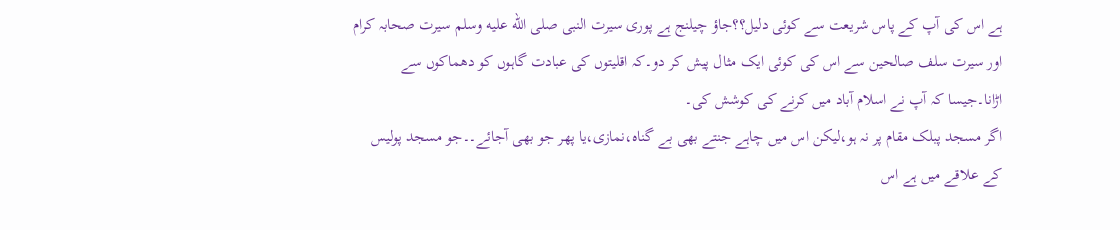ہے اس کی آپ کے پاس شریعت سے کوئی دلیل؟؟جاؤ چیلنج ہے پوری سیرت النبی صلى الله عليه وسلم سیرت صحابہ کرام اور سیرت سلف صالحین سے اس کی کوئی ایک مثال پیش کر دو۔کہ اقلیتوں کی عبادت گاہوں کو دھماکوں سے اڑانا۔جیسا کہ آپ نے اسلام آباد میں کرنے کی کوشش کی۔
اگر مسجد پبلک مقام پر نہ ہو،لیکن اس میں چاہے جنتے بھی بے گناہ،نمازی،یا پھر جو بھی آجائے۔۔جو مسجد پولیس کے علاقے میں ہے اس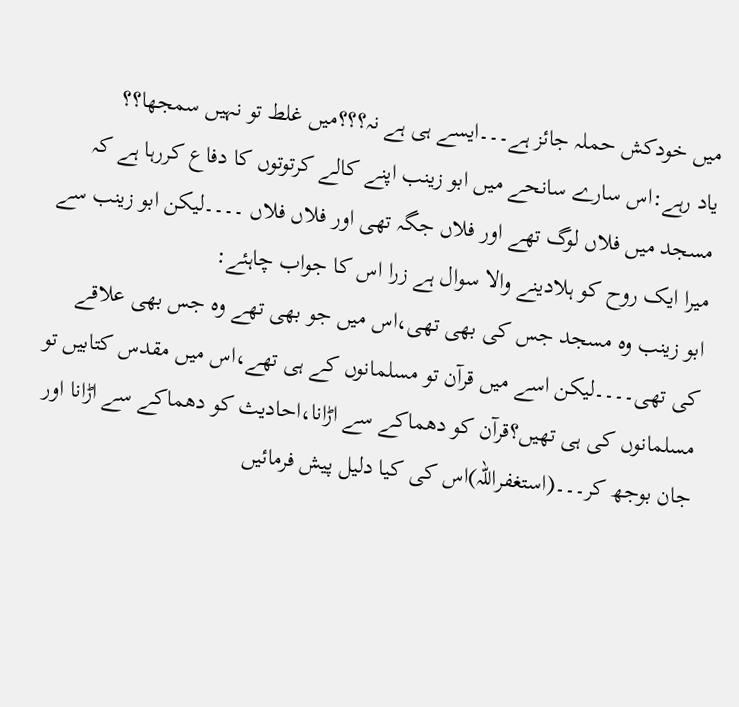میں خودکش حملہ جائز ہے۔۔۔ایسے ہی ہے نہ؟؟؟میں غلط تو نہیں سمجھا؟؟
یاد رہے:اس سارے سانحے میں ابو زینب اپنے کالے کرتوتوں کا دفاع کررہا ہے کہ مسجد میں فلاں لوگ تھے اور فلاں جگہ تھی اور فلاں فلاں ۔۔۔۔لیکن ابو زینب سے میرا ایک روح کو ہلادینے والا سوال ہے زرا اس کا جواب چاہئے:
ابو زینب وہ مسجد جس کی بھی تھی،اس میں جو بھی تھے وہ جس بھی علاقے کی تھی۔۔۔۔لیکن اسے میں قرآن تو مسلمانوں کے ہی تھے،اس میں مقدس کتابیں تو مسلمانوں کی ہی تھیں؟قرآن کو دھماکے سے اڑانا،احادیث کو دھماکے سے اڑانا اور جان بوجھ کر۔۔۔(استغفراللہ)اس کی کیا دلیل پیش فرمائیں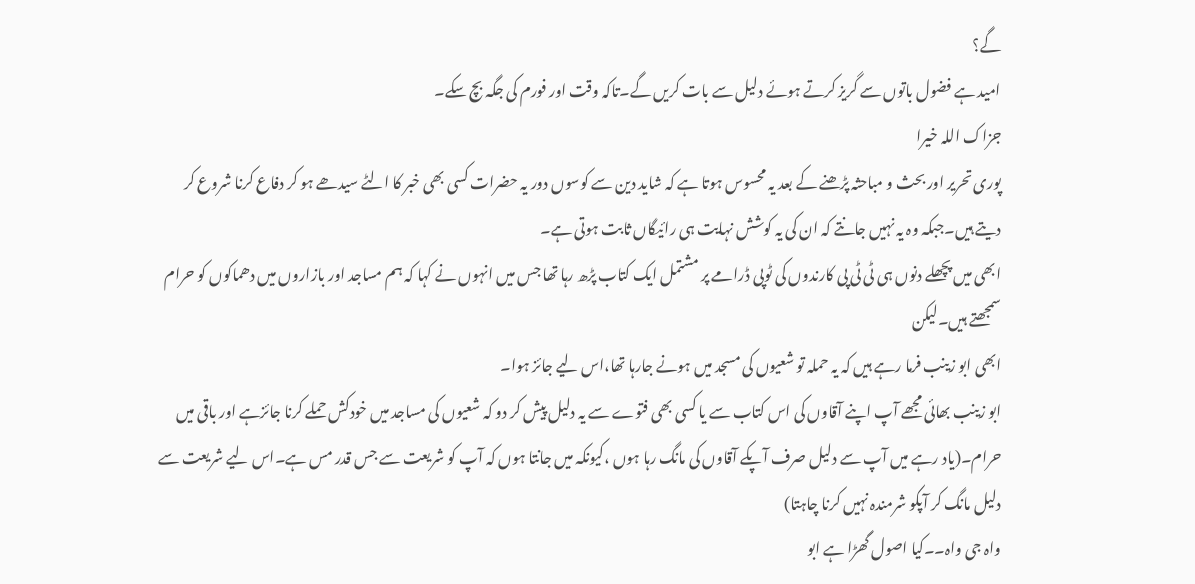گے؟
امید ہے فضول باتوں سے گریز کرتے ہوئے دلیل سے بات کریں گے۔تاکہ وقت اور فورم کی جگہ بچ سکے۔
جزاک اللہ خیرا
پوری تحریر اور بحث و مباحثہ پڑھنے کے بعد یہ محسوس ہوتا ہے کہ شاید دین سے کوسوں دور یہ حضرات کسی بھی خبر کا الٹے سیدھے ہو کر دفاع کرنا شروع کر دیتے ہیں۔جبکہ وہ یہ نہیں جانتے کہ ان کی یہ کوشش نہایت ہی رائیگاں ثابت ہوتی ہے۔
ابھی میں پچھلے دنوں ہی ٹی ٹی پی کارندوں کی ٹوپی ڈرامے پر مشتمل ایک کتاب پڑھ رہا تھا جس میں انہوں نے کہا کہ ہم مساجد اور بازاروں میں دھماکوں کو حرام سمجھتے ہیں۔لیکن
ابھی ابو زینب فرما رہے ہیں کہ یہ حملہ تو شعیوں کی مسجد میں ہونے جارہا تھا،اس لیے جائز ہوا۔
ابو زینب بھائی مجھے آپ اپنے آقاوں کی اس کتاب سے یا کسی بھی فتوے سے یہ دلیل پیش کر دو کہ شعیوں کی مساجد میں خودکش حملے کرنا جائزہے اور باقی میں حرام۔(یاد رہے میں آپ سے دلیل صرف آپکے آقاوں کی مانگ رہا ہوں ،کیونکہ میں جانتا ہوں کہ آپ کو شریعت سے جس قدر مس ہے۔اس لیے شریعت سے دلیل مانگ کر آپکو شرمندہ نہیں کرنا چاہتا)
واہ جی واہ۔۔کیا اصول گھڑا ہے ابو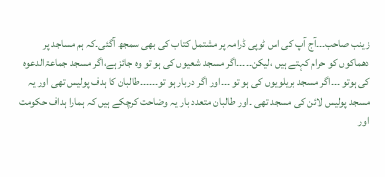زینب صاحب۔۔۔آج آپ کی اس ٹوپی ڈرامہ پر مشتمل کتاب کی بھی سمجھ آگئی۔کہ ہم مساجد پر دھماکوں کو حرام کہتے ہیں ،لیکن۔۔۔۔۔اگر مسجد شعیوں کی ہو تو وہ جائز ہے،اگر مسجد جماعۃالدعوہ کی ہوتو ۔۔۔اگر مسجد بریلویوں کی ہو تو ۔۔۔اور اگر دربار ہو تو۔۔۔۔۔۔طالبان کا ہدف پولیس تھی اور یہ مسجد پولیس لائن کی مسجد تھی ۔اور طالبان متعدد بار یہ وضاحت کرچکے ہیں کہ ہمارا ہداف حکومت اور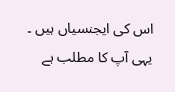اس کی ایجنسیاں ہیں ۔
یہی آپ کا مطلب ہے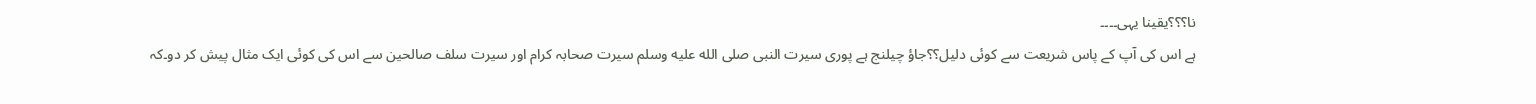نا؟؟؟یقینا یہی۔۔۔۔
ہے اس کی آپ کے پاس شریعت سے کوئی دلیل؟؟جاؤ چیلنج ہے پوری سیرت النبی صلى الله عليه وسلم سیرت صحابہ کرام اور سیرت سلف صالحین سے اس کی کوئی ایک مثال پیش کر دو۔کہ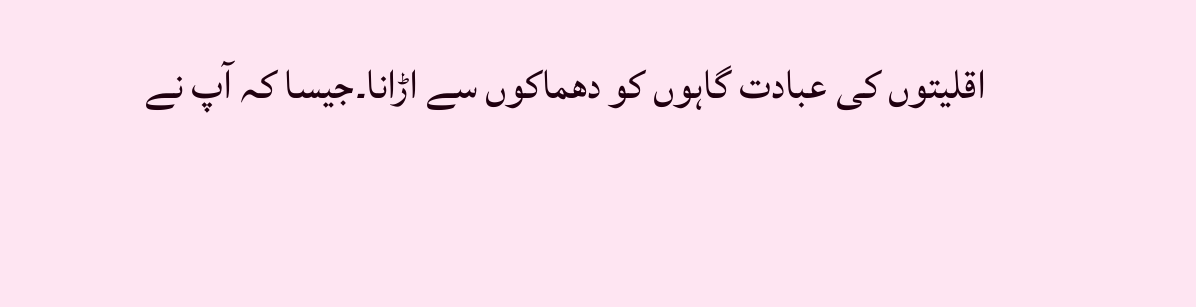اقلیتوں کی عبادت گاہوں کو دھماکوں سے اڑانا۔جیسا کہ آپ نے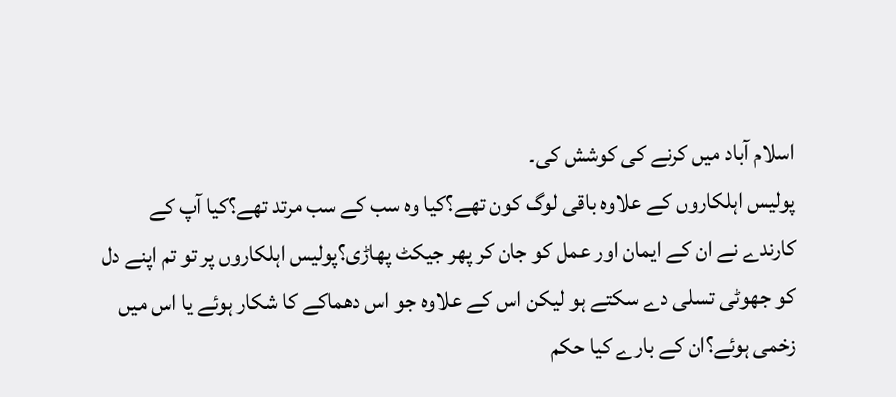اسلام آباد میں کرنے کی کوشش کی۔
پولیس اہلکاروں کے علاوہ باقی لوگ کون تھے؟کیا وہ سب کے سب مرتد تھے؟کیا آپ کے کارندے نے ان کے ایمان اور عمل کو جان کر پھر جیکٹ پھاڑی؟پولیس اہلکاروں پر تو تم اپنے دل کو جھوٹی تسلی دے سکتے ہو لیکن اس کے علاوہ جو اس دھماکے کا شکار ہوئے یا اس میں زخمی ہوئے؟ان کے بارے کیا حکم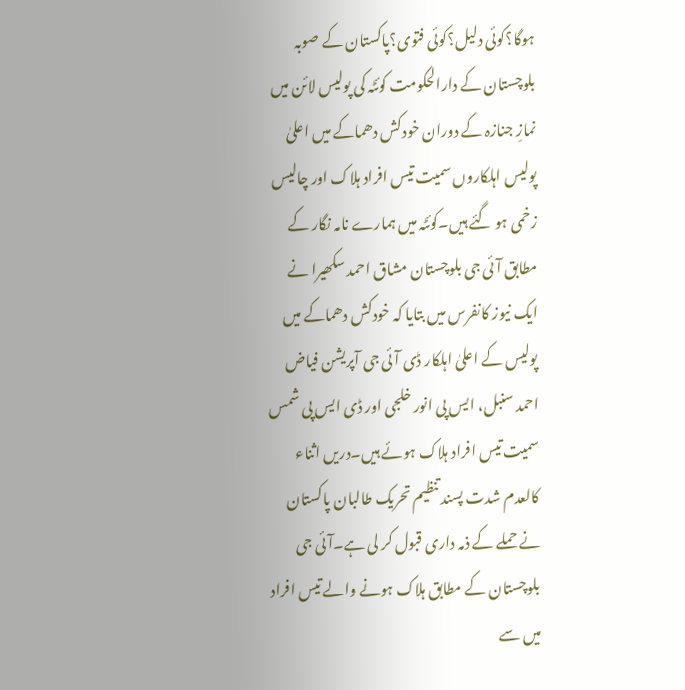ہوگا؟کوئی دلیل؟کوئی فتوی؟پاکستان کے صوبہ بلوچستان کے دارالحکومت کوئٹہ کی پولیس لائن میں نمازِ جنازہ کے دوران خودکش دھماکے میں اعلیٰ پولیس اہلکاروں سمیت تیس افراد ہلاک اور چالیس زخمی ہو گئے ہیں۔کوئٹہ میں ہمارے نامہ نگار کے مطابق آئی جی بلوچستان مشاق احمد سکھیرا نے ایک نیوز کانفرس میں بتایا کہ خودکش دھماکے میں پولیس کے اعلیٰ اہلکار ڈی آئی جی آپریشن فیاض احمد سنبل، ایس پی انور خلجی اور ڈی ایس پی شمس سمیت تیس افراد ہلاک ہوئے ہیں۔دریں اثناء کالعدم شدت پسند تنظیم تحریک طالبان پاکستان نے حملے کے ذمہ داری قبول کر لی ہے۔آئی جی بلوچستان کے مطابق ہلاک ہونے والے تیس افراد میں سے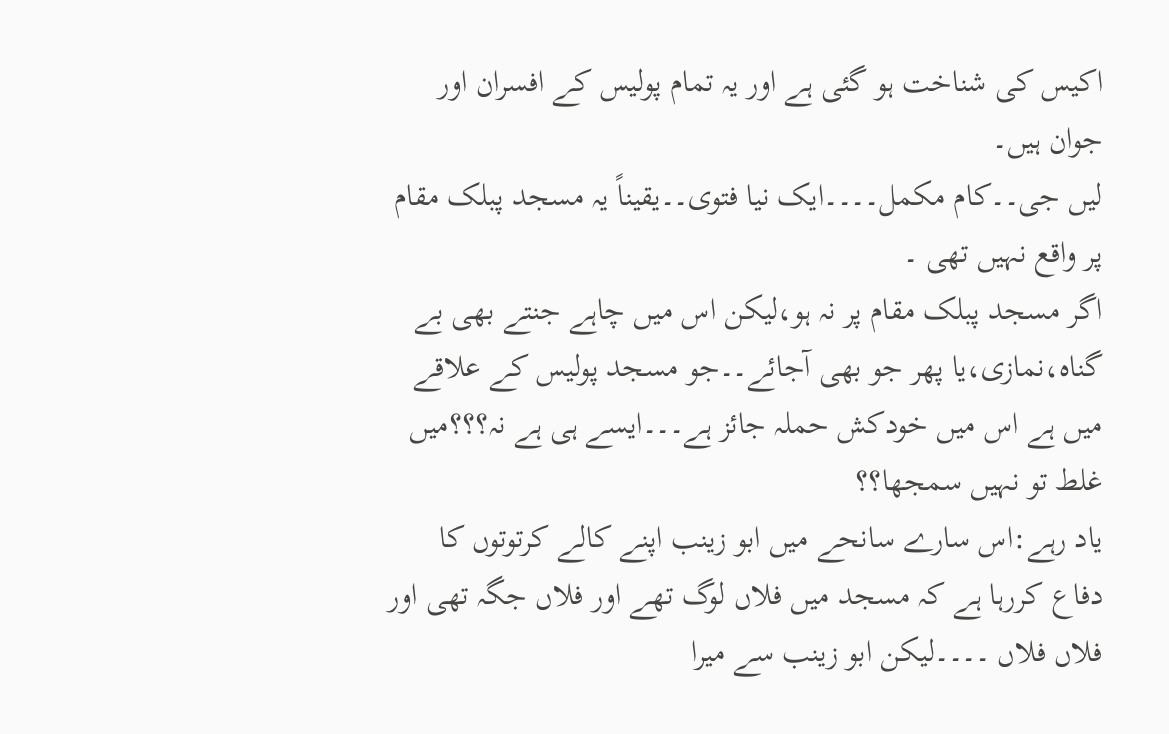اکیس کی شناخت ہو گئی ہے اور یہ تمام پولیس کے افسران اور جوان ہیں۔
لیں جی۔۔کام مکمل۔۔۔۔ایک نیا فتوی۔۔یقیناً یہ مسجد پبلک مقام پر واقع نہیں تھی ۔
اگر مسجد پبلک مقام پر نہ ہو،لیکن اس میں چاہے جنتے بھی بے گناہ،نمازی،یا پھر جو بھی آجائے۔۔جو مسجد پولیس کے علاقے میں ہے اس میں خودکش حملہ جائز ہے۔۔۔ایسے ہی ہے نہ؟؟؟میں غلط تو نہیں سمجھا؟؟
یاد رہے:اس سارے سانحے میں ابو زینب اپنے کالے کرتوتوں کا دفاع کررہا ہے کہ مسجد میں فلاں لوگ تھے اور فلاں جگہ تھی اور فلاں فلاں ۔۔۔۔لیکن ابو زینب سے میرا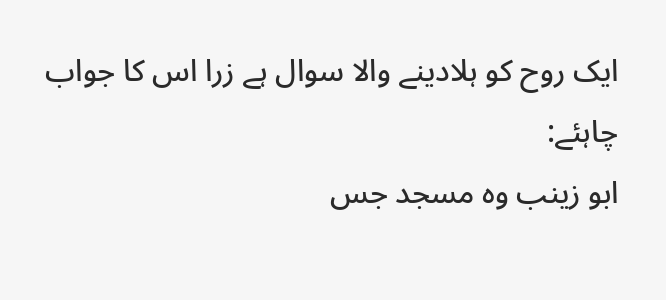ایک روح کو ہلادینے والا سوال ہے زرا اس کا جواب چاہئے:
ابو زینب وہ مسجد جس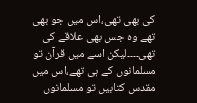کی بھی تھی،اس میں جو بھی تھے وہ جس بھی علاقے کی تھی۔۔۔۔لیکن اسے میں قرآن تو مسلمانوں کے ہی تھے،اس میں مقدس کتابیں تو مسلمانوں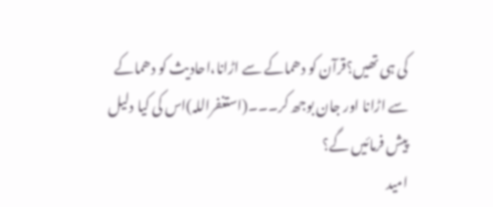کی ہی تھیں؟قرآن کو دھماکے سے اڑانا،احادیث کو دھماکے سے اڑانا اور جان بوجھ کر۔۔۔(استغفراللہ)اس کی کیا دلیل پیش فرمائیں گے؟
امید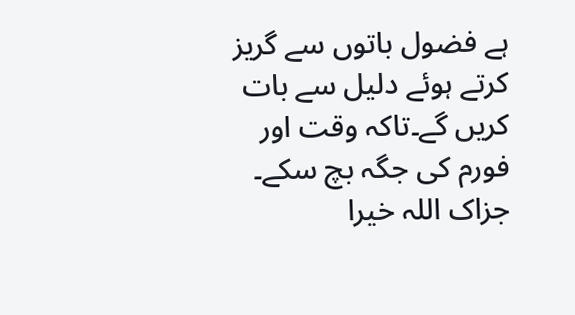ہے فضول باتوں سے گریز کرتے ہوئے دلیل سے بات کریں گے۔تاکہ وقت اور فورم کی جگہ بچ سکے۔
جزاک اللہ خیرا